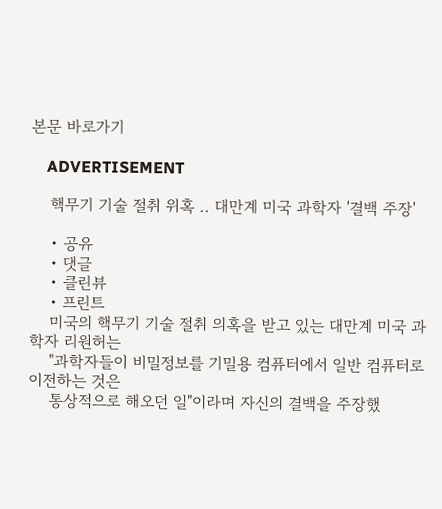본문 바로가기

    ADVERTISEMENT

    핵무기 기술 절취 위혹 .. 대만계 미국 과학자 '결백 주장'

    • 공유
    • 댓글
    • 클린뷰
    • 프린트
    미국의 핵무기 기술 절취 의혹을 받고 있는 대만계 미국 과학자 리원허는
    "과학자들이 비밀정보를 기밀용 컴퓨터에서 일반 컴퓨터로 이전하는 것은
    통상적으로 해오던 일"이라며 자신의 결백을 주장했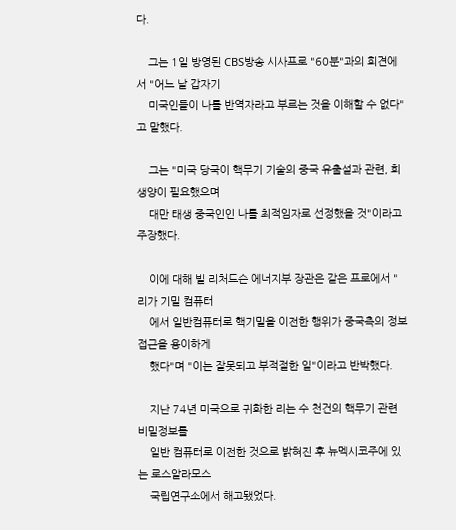다.

    그는 1일 방영된 CBS방송 시사프로 "60분"과의 회견에서 "어느 날 갑자기
    미국인들이 나를 반역자라고 부르는 것을 이해할 수 없다"고 말했다.

    그는 "미국 당국이 핵무기 기술의 중국 유출설과 관련, 희생양이 필요했으며
    대만 태생 중국인인 나를 최적임자로 선정했을 것"이라고 주장했다.

    이에 대해 빌 리처드슨 에너지부 장관은 같은 프로에서 "리가 기밀 컴퓨터
    에서 일반컴퓨터로 핵기밀을 이전한 행위가 중국측의 정보접근을 용이하게
    했다"며 "이는 잘못되고 부적절한 일"이라고 반박했다.

    지난 74년 미국으로 귀화한 리는 수 천건의 핵무기 관련 비밀정보를
    일반 컴퓨터로 이전한 것으로 밝혀진 후 뉴멕시코주에 있는 로스알라모스
    국립연구소에서 해고됐었다.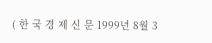( 한 국 경 제 신 문 1999년 8월 3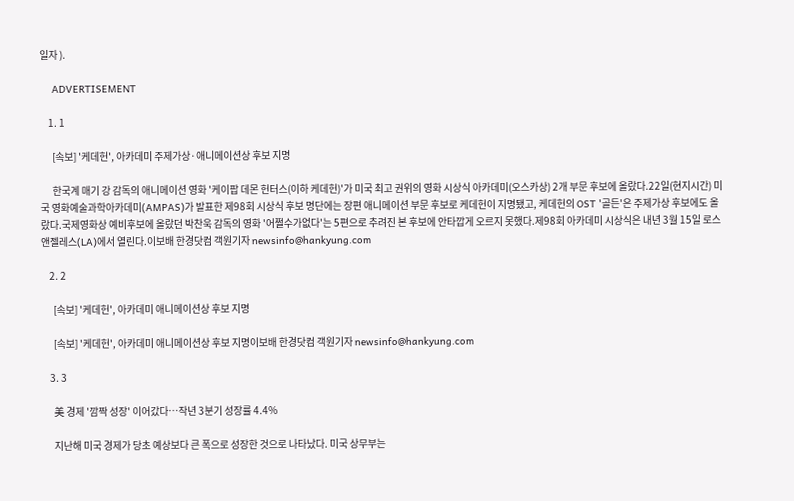일자 ).

    ADVERTISEMENT

    1. 1

      [속보] '케데헌', 아카데미 주제가상·애니메이션상 후보 지명

      한국계 매기 강 감독의 애니메이션 영화 '케이팝 데몬 헌터스(이하 케데헌)'가 미국 최고 권위의 영화 시상식 아카데미(오스카상) 2개 부문 후보에 올랐다.22일(현지시간) 미국 영화예술과학아카데미(AMPAS)가 발표한 제98회 시상식 후보 명단에는 장편 애니메이션 부문 후보로 케데헌이 지명됐고, 케데헌의 OST '골든'은 주제가상 후보에도 올랐다.국제영화상 예비후보에 올랐던 박찬욱 감독의 영화 '어쩔수가없다'는 5편으로 추려진 본 후보에 안타깝게 오르지 못했다.제98회 아카데미 시상식은 내년 3월 15일 로스앤젤레스(LA)에서 열린다.이보배 한경닷컴 객원기자 newsinfo@hankyung.com

    2. 2

      [속보] '케데헌', 아카데미 애니메이션상 후보 지명

      [속보] '케데헌', 아카데미 애니메이션상 후보 지명이보배 한경닷컴 객원기자 newsinfo@hankyung.com

    3. 3

      美 경제 '깜짝 성장' 이어갔다…작년 3분기 성장률 4.4%

      지난해 미국 경제가 당초 예상보다 큰 폭으로 성장한 것으로 나타났다. 미국 상무부는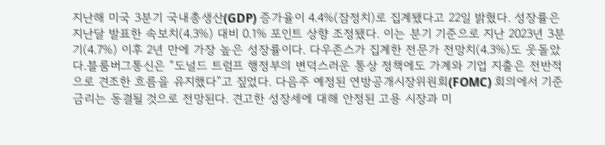지난해 미국 3분기 국내총생산(GDP) 증가율이 4.4%(잠정치)로 집계됐다고 22일 밝혔다. 성장률은 지난달 발표한 속보치(4.3%) 대비 0.1% 포인트 상향 조정됐다. 이는 분기 기준으로 지난 2023년 3분기(4.7%) 이후 2년 만에 가장 높은 성장률이다. 다우존스가 집계한 전문가 전망치(4.3%)도 웃돌았다.블룸버그통신은 “도널드 트럼프 행정부의 변덕스러운 통상 정책에도 가계와 기업 지출은 전반적으로 견조한 흐름을 유지했다”고 짚었다. 다음주 예정된 연방공개시장위원회(FOMC) 회의에서 기준금리는 동결될 것으로 전망된다. 견고한 성장세에 대해 안정된 고용 시장과 미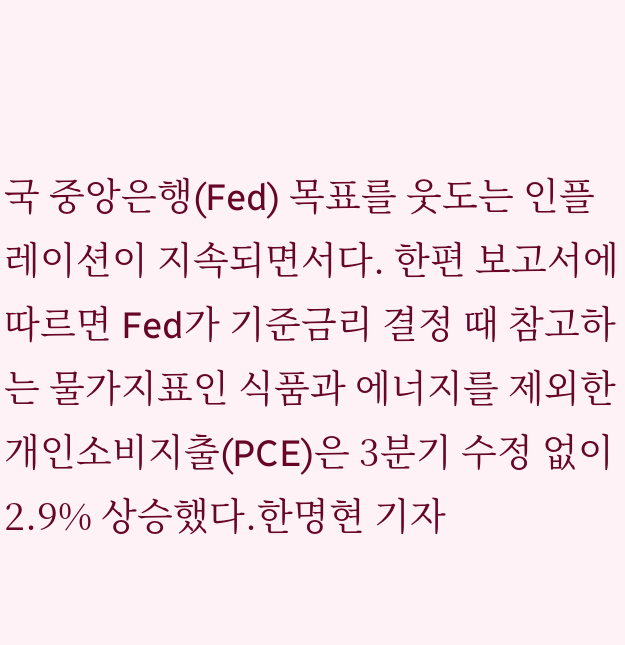국 중앙은행(Fed) 목표를 웃도는 인플레이션이 지속되면서다. 한편 보고서에 따르면 Fed가 기준금리 결정 때 참고하는 물가지표인 식품과 에너지를 제외한 개인소비지출(PCE)은 3분기 수정 없이 2.9% 상승했다.한명현 기자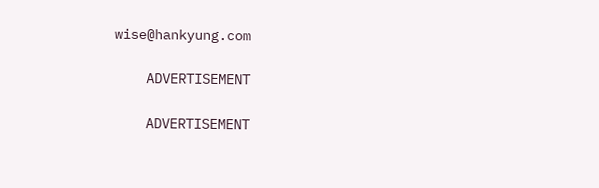wise@hankyung.com

    ADVERTISEMENT

    ADVERTISEMENT